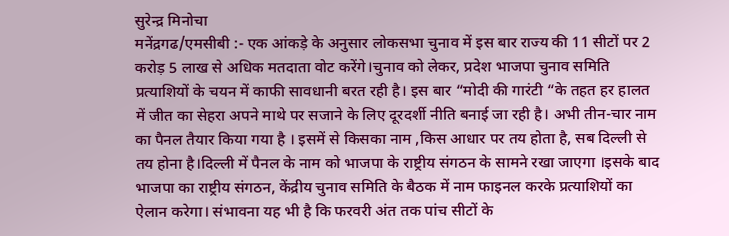सुरेन्द्र मिनोचा
मनेंद्रगढ/एमसीबी :- एक आंकड़े के अनुसार लोकसभा चुनाव में इस बार राज्य की 11 सीटों पर 2 करोड़ 5 लाख से अधिक मतदाता वोट करेंगे।चुनाव को लेकर, प्रदेश भाजपा चुनाव समिति प्रत्याशियों के चयन में काफी सावधानी बरत रही है। इस बार “मोदी की गारंटी “के तहत हर हालत में जीत का सेहरा अपने माथे पर सजाने के लिए दूरदर्शी नीति बनाई जा रही है। अभी तीन-चार नाम का पैनल तैयार किया गया है । इसमें से किसका नाम ,किस आधार पर तय होता है, सब दिल्ली से तय होना है।दिल्ली में पैनल के नाम को भाजपा के राष्ट्रीय संगठन के सामने रखा जाएगा ।इसके बाद भाजपा का राष्ट्रीय संगठन, केंद्रीय चुनाव समिति के बैठक में नाम फाइनल करके प्रत्याशियों का ऐलान करेगा। संभावना यह भी है कि फरवरी अंत तक पांच सीटों के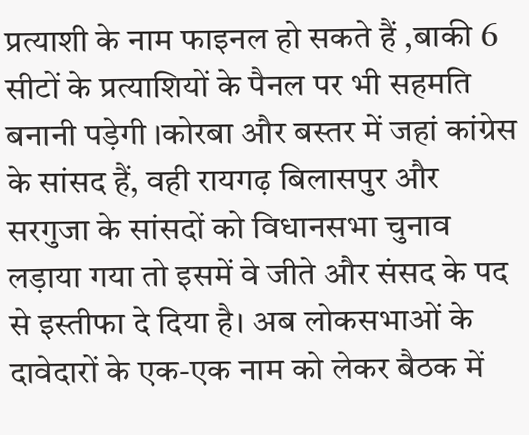प्रत्याशी के नाम फाइनल हो सकते हैं ,बाकी 6 सीटों के प्रत्याशियों के पैनल पर भी सहमति बनानी पड़ेगी ।कोरबा और बस्तर में जहां कांग्रेस के सांसद हैं, वही रायगढ़ बिलासपुर और सरगुजा के सांसदों को विधानसभा चुनाव लड़ाया गया तो इसमें वे जीते और संसद के पद से इस्तीफा दे दिया है। अब लोकसभाओं के दावेदारों के एक-एक नाम को लेकर बैठक में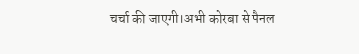चर्चा की जाएगी।अभी कोरबा से पैनल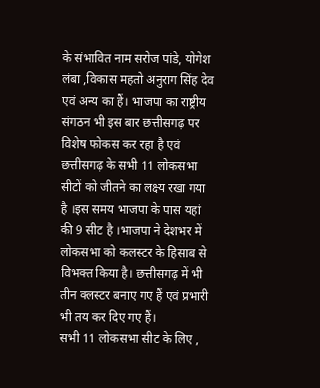के संभावित नाम सरोज पांडे, योगेश लंबा ,विकास महतो अनुराग सिंह देव एवं अन्य का हैं। भाजपा का राष्ट्रीय संगठन भी इस बार छत्तीसगढ़ पर विशेष फोकस कर रहा है एवं छत्तीसगढ़ के सभी 11 लोकसभा सीटों को जीतने का लक्ष्य रखा गया है ।इस समय भाजपा के पास यहां की 9 सीट है ।भाजपा ने देशभर में लोकसभा को कलस्टर के हिसाब से विभक्त किया है। छत्तीसगढ़ में भी तीन क्लस्टर बनाए गए हैं एवं प्रभारी भी तय कर दिए गए हैं।
सभी 11 लोकसभा सीट के लिए ,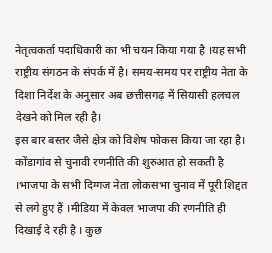नेतृत्वकर्ता पदाधिकारी का भी चयन किया गया है ।यह सभी राष्ट्रीय संगठन के संपर्क में है। समय-समय पर राष्ट्रीय नेता के दिशा निर्देश के अनुसार अब छत्तीसगढ़ में सियासी हलचल देखने को मिल रही है।
इस बार बस्तर जैसे क्षेत्र को विशेष फोकस किया जा रहा है। कोंडागांव से चुनावी रणनीति की शुरुआत हो सकती है ।भाजपा के सभी दिग्गज नेता लोकसभा चुनाव में पूरी शिद्दत से लगे हुए हैं ।मीडिया में केवल भाजपा की रणनीति ही दिखाई दे रही है । कुछ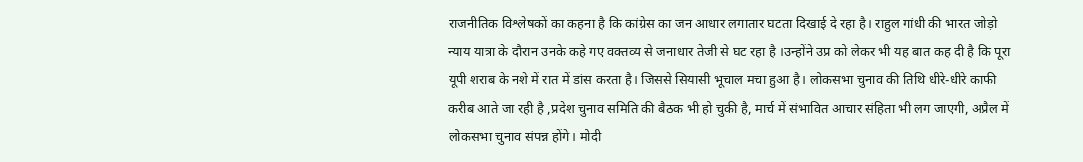राजनीतिक विश्लेषकों का कहना है कि कांग्रेस का जन आधार लगातार घटता दिखाई दे रहा है। राहुल गांधी की भारत जोड़ो न्याय यात्रा के दौरान उनके कहे गए वक्तव्य से जनाधार तेजी से घट रहा है ।उन्होंने उप्र को लेकर भी यह बात कह दी है कि पूरा यूपी शराब के नशे में रात में डांस करता है। जिससे सियासी भूचाल मचा हुआ है। लोकसभा चुनाव की तिथि धीरे-धीरे काफी करीब आते जा रही है ,प्रदेश चुनाव समिति की बैठक भी हो चुकी है, मार्च में संभावित आचार संहिता भी लग जाएगी, अप्रैल में लोकसभा चुनाव संपन्न होंगे। मोदी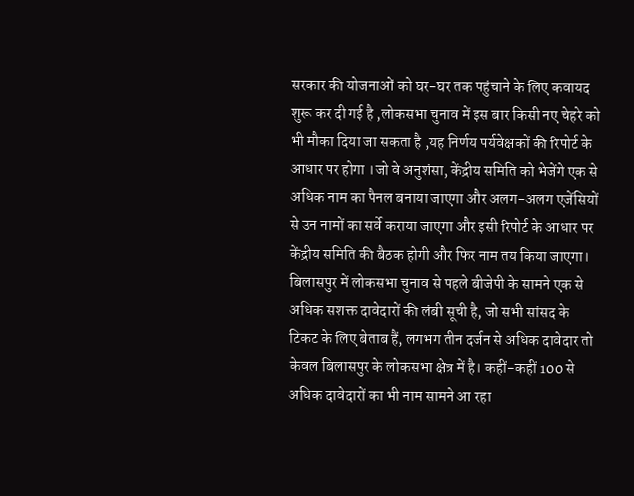सरकार की योजनाओं को घर-घर तक पहुंचाने के लिए कवायद शुरू कर दी गई है ,लोकसभा चुनाव में इस बार किसी नए चेहरे को भी मौका दिया जा सकता है ,यह निर्णय पर्यवेक्षकों की रिपोर्ट के आधार पर होगा ।जो वे अनुशंसा, केंद्रीय समिति को भेजेंगे एक से अधिक नाम का पैनल बनाया जाएगा और अलग-अलग एजेंसियों से उन नामों का सर्वे कराया जाएगा और इसी रिपोर्ट के आधार पर केंद्रीय समिति की बैठक होगी और फिर नाम तय किया जाएगा। बिलासपुर में लोकसभा चुनाव से पहले बीजेपी के सामने एक से अधिक सशक्त दावेदारों की लंबी सूची है, जो सभी सांसद के टिकट के लिए बेताब हैं, लगभग तीन दर्जन से अधिक दावेदार तो केवल बिलासपुर के लोकसभा क्षेत्र में है। कहीं-कहीं 100 से अधिक दावेदारों का भी नाम सामने आ रहा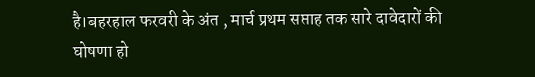है।बहरहाल फरवरी के अंत , मार्च प्रथम सप्ताह तक सारे दावेदारों की घोषणा हो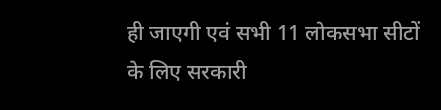ही जाएगी एवं सभी 11 लोकसभा सीटों के लिए सरकारी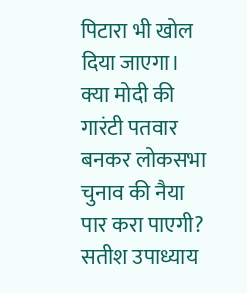पिटारा भी खोल दिया जाएगा।
क्या मोदी की गारंटी पतवार बनकर लोकसभा चुनाव की नैया पार करा पाएगी? सतीश उपाध्याय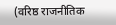(वरिष्ठ राजनीतिक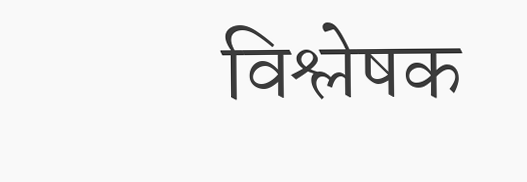विश्लेषक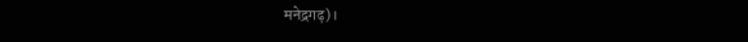मनेद्रगढ़)।